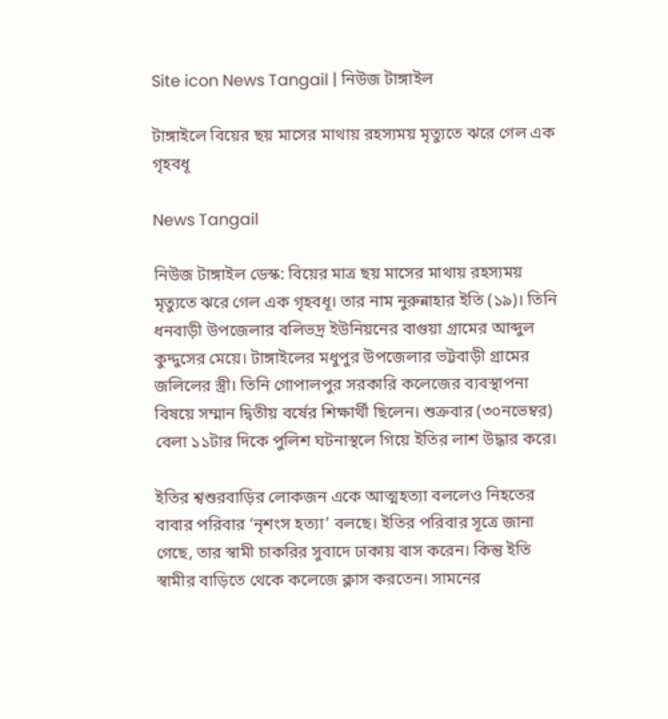Site icon News Tangail | নিউজ টাঙ্গাইল

টাঙ্গাইলে বিয়ের ছয় মাসের মাথায় রহস্যময় মৃত্যুতে ঝরে গেল এক গৃহবধূ

News Tangail

নিউজ টাঙ্গাইল ডেস্ক: বিয়ের মাত্র ছয় মাসের মাথায় রহস্যময় মৃত্যুতে ঝরে গেল এক গৃহবধূ। তার নাম নুরুন্নাহার ইতি (১৯)। তিনি ধনবাড়ী উপজেলার বলিভদ্র ইউনিয়নের বাগুয়া গ্রামের আব্দুল কুদ্দুসের মেয়ে। টাঙ্গাইলের মধুপুর উপজেলার ভট্টবাড়ী গ্রামের জলিলের স্ত্রী। তিনি গোপালপুর সরকারি কলেজের ব্যবস্থাপনা বিষয়ে সম্মান দ্বিতীয় বর্ষের শিক্ষার্থী ছিলেন। শুক্রবার (৩০নভেম্বর) বেলা ১১টার দিকে পুলিশ ঘটনাস্থলে গিয়ে ইতির লাশ উদ্ধার করে।

ইতির শ্বশুরবাড়ির লোকজন একে আত্মহত্যা বললেও নিহতের বাবার পরিবার ‘নৃশংস হত্যা’ বলছে। ইতির পরিবার সূত্রে জানা গেছে, তার স্বামী চাকরির সুবাদে ঢাকায় বাস করেন। কিন্তু ইতি স্বামীর বাড়িতে থেকে কলেজে ক্লাস করতেন। সামনের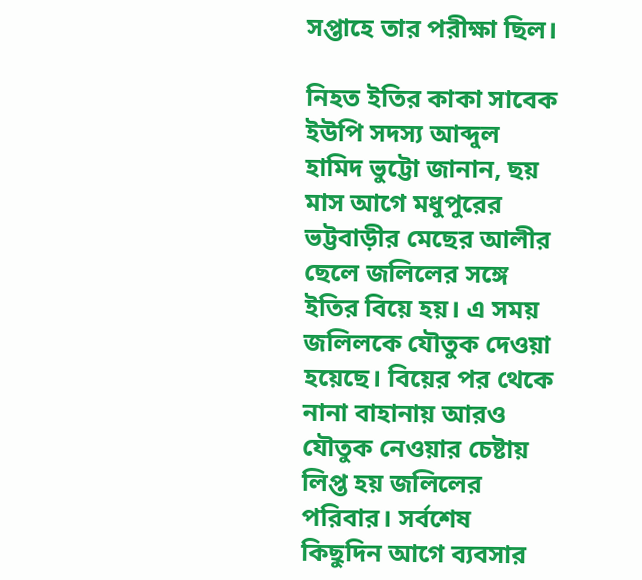সপ্তাহে তার পরীক্ষা ছিল।

নিহত ইতির কাকা সাবেক ইউপি সদস্য আব্দুল হামিদ ভুট্টো জানান, ছয় মাস আগে মধুপুরের ভট্টবাড়ীর মেছের আলীর ছেলে জলিলের সঙ্গে ইতির বিয়ে হয়। এ সময় জলিলকে যৌতুক দেওয়া হয়েছে। বিয়ের পর থেকে নানা বাহানায় আরও যৌতুক নেওয়ার চেষ্টায় লিপ্ত হয় জলিলের পরিবার। সর্বশেষ কিছুদিন আগে ব্যবসার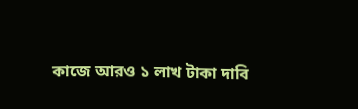কাজে আরও ১ লাখ টাকা দাবি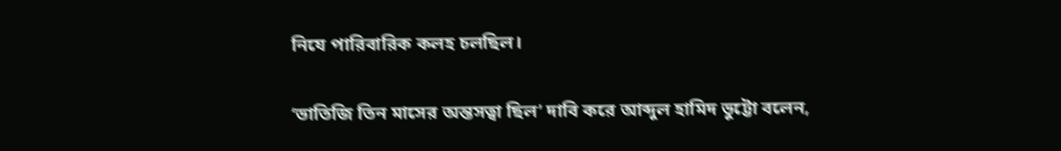নিযে পারিবারিক কলহ চলছিল।

‘ভাতিজি তিন মাসের অন্তসত্বা ছিল’ দাবি করে আব্দুল হামিদ ভুট্টো বলেন,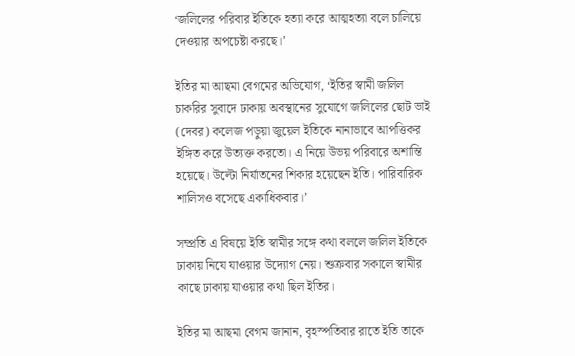‘জলিলের পরিবার ইতিকে হত্যা করে আত্মহত্যা বলে চালিয়ে দেওয়ার অপচেষ্টা করছে।’

ইতির মা আছমা বেগমের অভিযোগ, ‘ইতির স্বামী জলিল চাকরির সুবাদে ঢাকায় অবস্থানের সুযোগে জলিলের ছোট ভাই (দেবর) কলেজ পড়ুয়া জুয়েল ইতিকে নানাভাবে আপত্তিকর ইঙ্গিত করে উত্যক্ত করতো। এ নিয়ে উভয় পরিবারে অশান্তি হয়েছে। উল্টো নির্যাতনের শিকার হয়েছেন ইতি। পারিবারিক শালিসও বসেছে একাধিকবার।’

সম্প্রতি এ বিষয়ে ইতি স্বামীর সঙ্গে কথা বললে জলিল ইতিকে ঢাকায় নিযে যাওয়ার উদ্যোগ নেয়। শুক্রবার সকালে স্বামীর কাছে ঢাকায় যাওয়ার কথা ছিল ইতির।

ইতির মা আছমা বেগম জানান, বৃহস্পতিবার রাতে ইতি তাকে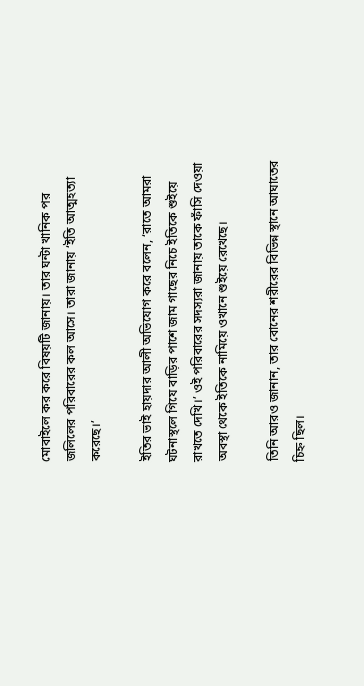মোবাইলে কর করে বিষয়টি জানায়। তার ঘন্টা খানিক পর জলিলের পরিবারের কল আসে। তারা জানায় ‘ইতি আত্মহত্যা করেছে।’

ইতির ভাই হায়দার আলী অভিযোগ করে বলেন, ‘রাতে আমরা ঘটনাস্থলে গিযে বাড়ির পাশে জাম গাছের নিচে ইতিকে শুইয়ে রাখতে দেখি।’ ওই পরিবারের সদস্যরা জানায় তাকে ফাঁসি দেওয়া অবস্থা থেকে ইতিকে নামিয়ে ওখানে শুইয়ে রেখেছে।

তিনি আরও জানান, তার বোনের শরীরের বিভিন্ন স্থানে আঘাতের চিহ্ন ছিল।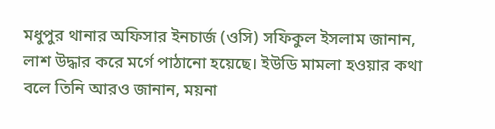মধুপুর থানার অফিসার ইনচার্জ (ওসি) সফিকুল ইসলাম জানান, লাশ উদ্ধার করে মর্গে পাঠানো হয়েছে। ইউডি মামলা হওয়ার কথা বলে তিনি আরও জানান, ময়না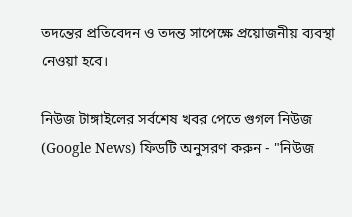তদন্তের প্রতিবেদন ও তদন্ত সাপেক্ষে প্রয়োজনীয় ব্যবস্থা নেওয়া হবে।

নিউজ টাঙ্গাইলের সর্বশেষ খবর পেতে গুগল নিউজ (Google News) ফিডটি অনুসরণ করুন - "নিউজ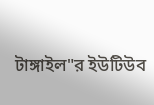টাঙ্গাইল"র ইউটিউব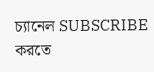চ্যানেল SUBSCRIBE করতে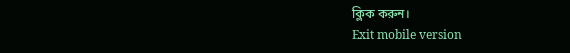ক্লিক করুন।
Exit mobile version